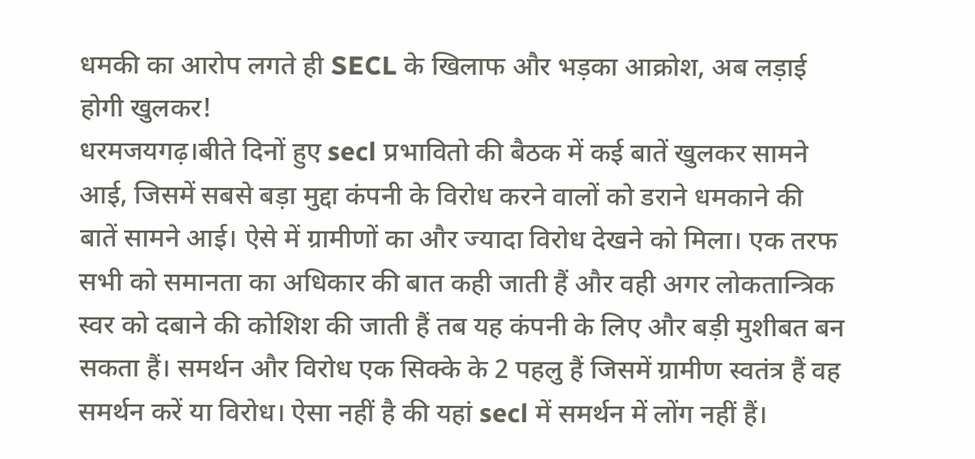धमकी का आरोप लगते ही SECL के खिलाफ और भड़का आक्रोश, अब लड़ाई होगी खुलकर!
धरमजयगढ़।बीते दिनों हुए secl प्रभावितो की बैठक में कई बातें खुलकर सामने आई, जिसमें सबसे बड़ा मुद्दा कंपनी के विरोध करने वालों को डराने धमकाने की बातें सामने आई। ऐसे में ग्रामीणों का और ज्यादा विरोध देखने को मिला। एक तरफ सभी को समानता का अधिकार की बात कही जाती हैं और वही अगर लोकतान्त्रिक स्वर को दबाने की कोशिश की जाती हैं तब यह कंपनी के लिए और बड़ी मुशीबत बन सकता हैं। समर्थन और विरोध एक सिक्के के 2 पहलु हैं जिसमें ग्रामीण स्वतंत्र हैं वह समर्थन करें या विरोध। ऐसा नहीं है की यहां secl में समर्थन में लोंग नहीं हैं।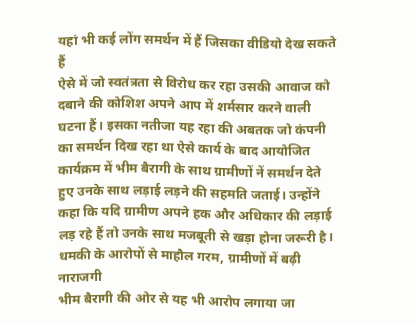यहां भी कई लोंग समर्थन में हैं जिसका वीडियो देख सकते हैं
ऐसे में जो स्वतंत्रता से विरोध कर रहा उसकी आवाज को दबाने की कोशिश अपने आप में शर्मसार करने वाली घटना हैं। इसका नतीजा यह रहा की अबतक जो कंपनी का समर्थन दिख रहा था ऐसे कार्य के बाद आयोजित कार्यक्रम में भीम बैरागी के साथ ग्रामीणों नें समर्थन देते हुए उनके साथ लड़ाई लड़ने की सहमति जताई। उन्होंने कहा कि यदि ग्रामीण अपने हक और अधिकार की लड़ाई लड़ रहे हैं तो उनके साथ मजबूती से खड़ा होना जरूरी है।
धमकी के आरोपों से माहौल गरम, ग्रामीणों में बढ़ी नाराजगी
भीम बैरागी की ओर से यह भी आरोप लगाया जा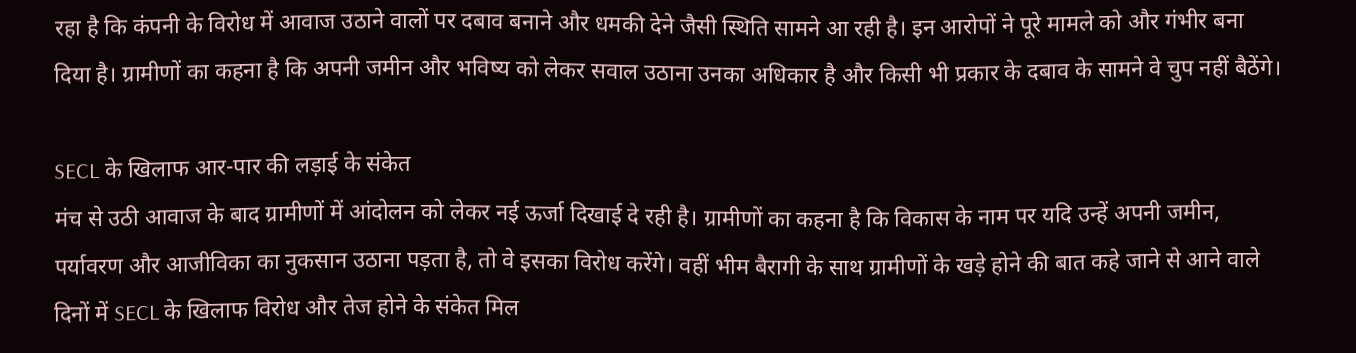रहा है कि कंपनी के विरोध में आवाज उठाने वालों पर दबाव बनाने और धमकी देने जैसी स्थिति सामने आ रही है। इन आरोपों ने पूरे मामले को और गंभीर बना दिया है। ग्रामीणों का कहना है कि अपनी जमीन और भविष्य को लेकर सवाल उठाना उनका अधिकार है और किसी भी प्रकार के दबाव के सामने वे चुप नहीं बैठेंगे।

SECL के खिलाफ आर-पार की लड़ाई के संकेत
मंच से उठी आवाज के बाद ग्रामीणों में आंदोलन को लेकर नई ऊर्जा दिखाई दे रही है। ग्रामीणों का कहना है कि विकास के नाम पर यदि उन्हें अपनी जमीन, पर्यावरण और आजीविका का नुकसान उठाना पड़ता है, तो वे इसका विरोध करेंगे। वहीं भीम बैरागी के साथ ग्रामीणों के खड़े होने की बात कहे जाने से आने वाले दिनों में SECL के खिलाफ विरोध और तेज होने के संकेत मिल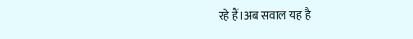रहे हैं।अब सवाल यह है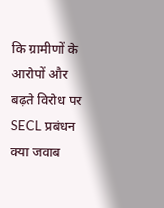कि ग्रामीणों के आरोपों और बढ़ते विरोध पर SECL प्रबंधन क्या जवाब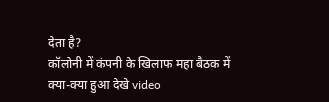देता है?
कॉलोनी में कंपनी के खिलाफ महा बैठक में क्या-क्या हुआ देखे video